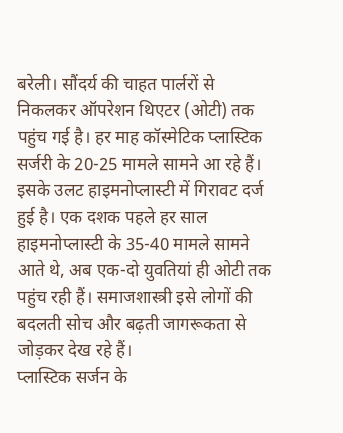बरेली। सौंदर्य की चाहत पार्लरों से निकलकर ऑपरेशन थिएटर (ओटी) तक पहुंच गई है। हर माह कॉस्मेटिक प्लास्टिक सर्जरी के 20-25 मामले सामने आ रहे हैं। इसके उलट हाइमनोप्लास्टी में गिरावट दर्ज हुई है। एक दशक पहले हर साल हाइमनोप्लास्टी के 35-40 मामले सामने आते थे, अब एक-दो युवतियां ही ओटी तक पहुंच रही हैं। समाजशास्त्री इसे लोगों की बदलती सोच और बढ़ती जागरूकता से जोड़कर देख रहे हैं।
प्लास्टिक सर्जन के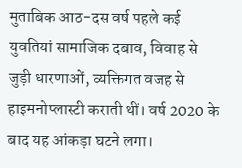मुताबिक आठ-दस वर्ष पहले कई युवतियां सामाजिक दबाव, विवाह से जुड़ी धारणाओं, व्यक्तिगत वजह से हाइमनोप्लास्टी कराती थीं। वर्ष 2020 के बाद यह आंकड़ा घटने लगा।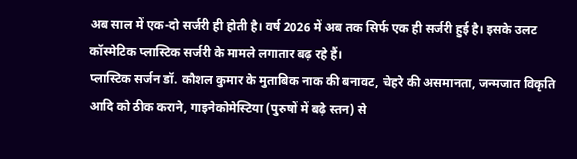अब साल में एक-दो सर्जरी ही होती है। वर्ष 2026 में अब तक सिर्फ एक ही सर्जरी हुई है। इसके उलट कॉस्मेटिक प्लास्टिक सर्जरी के मामले लगातार बढ़ रहे हैं।
प्लास्टिक सर्जन डॉ. कौशल कुमार के मुताबिक नाक की बनावट, चेहरे की असमानता, जन्मजात विकृति आदि को ठीक कराने, गाइनेकोमेस्टिया (पुरुषों में बढ़े स्तन) से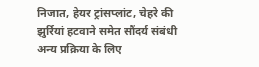निजात, हेयर ट्रांसप्लांट, चेहरे की झुर्रियां हटवाने समेत सौंदर्य संबंधी अन्य प्रक्रिया के लिए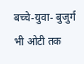बच्चे-युवा- बुजुर्ग भी ओटी तक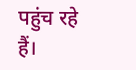पहुंच रहे हैं।